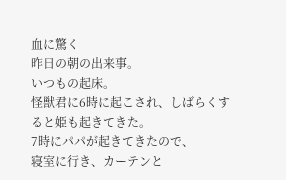血に驚く
昨日の朝の出来事。
いつもの起床。
怪獣君に6時に起こされ、しばらくすると姫も起きてきた。
7時にパパが起きてきたので、
寝室に行き、カーテンと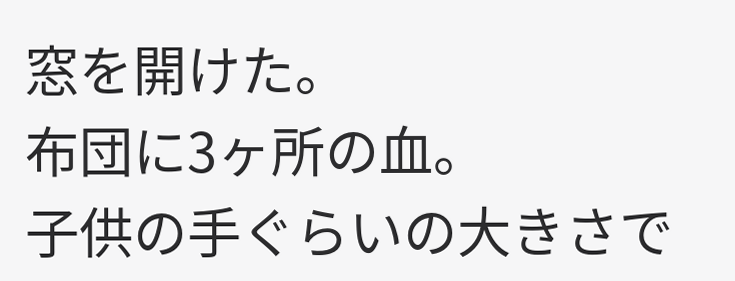窓を開けた。
布団に3ヶ所の血。
子供の手ぐらいの大きさで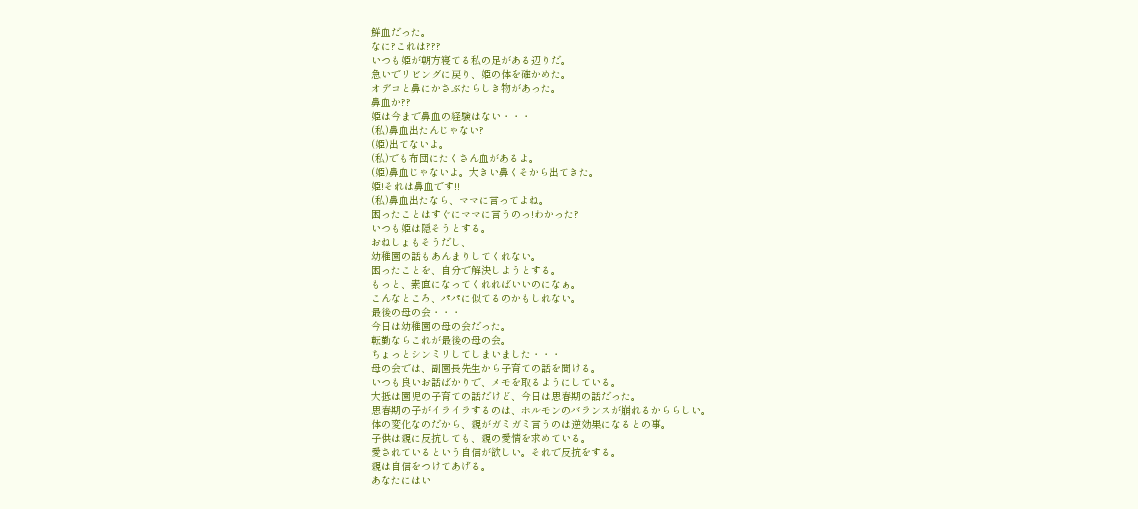鮮血だった。
なに?これは???
いつも姫が朝方寝てる私の足がある辺りだ。
急いでリビングに戻り、姫の体を確かめた。
オデコと鼻にかさぶたらしき物があった。
鼻血か??
姫は今まで鼻血の経験はない・・・
(私)鼻血出たんじゃない?
(姫)出てないよ。
(私)でも布団にたくさん血があるよ。
(姫)鼻血じゃないよ。大きい鼻くそから出てきた。
姫!それは鼻血です!!
(私)鼻血出たなら、ママに言ってよね。
困ったことはすぐにママに言うのっ!わかった?
いつも姫は隠そうとする。
おねしょもそうだし、
幼稚園の話もあんまりしてくれない。
困ったことを、自分で解決しようとする。
もっと、素直になってくれればいいのになぁ。
こんなところ、パパに似てるのかもしれない。
最後の母の会・・・
今日は幼稚園の母の会だった。
転勤ならこれが最後の母の会。
ちょっとシンミリしてしまいました・・・
母の会では、副園長先生から子育ての話を聞ける。
いつも良いお話ばかりで、メモを取るようにしている。
大抵は園児の子育ての話だけど、今日は思春期の話だった。
思春期の子がイライラするのは、ホルモンのバランスが崩れるかららしい。
体の変化なのだから、親がガミガミ言うのは逆効果になるとの事。
子供は親に反抗しても、親の愛情を求めている。
愛されているという自信が欲しい。それで反抗をする。
親は自信をつけてあげる。
あなたにはい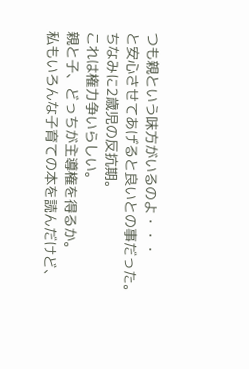つも親という味方がいるのよ・・・
と安心させてあげると良いとの事だった。
ちなみに2歳児の反抗期。
これは権力争いらしい。
親と子、どっちが主導権を得るか。
私もいろんな子育ての本を読んだけど、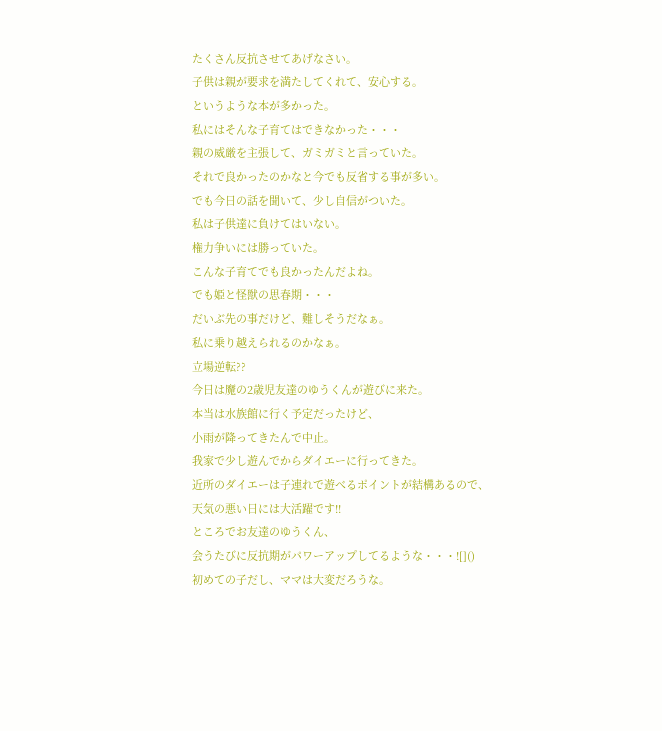たくさん反抗させてあげなさい。
子供は親が要求を満たしてくれて、安心する。
というような本が多かった。
私にはそんな子育てはできなかった・・・
親の威厳を主張して、ガミガミと言っていた。
それで良かったのかなと今でも反省する事が多い。
でも今日の話を聞いて、少し自信がついた。
私は子供達に負けてはいない。
権力争いには勝っていた。
こんな子育てでも良かったんだよね。
でも姫と怪獣の思春期・・・
だいぶ先の事だけど、難しそうだなぁ。
私に乗り越えられるのかなぁ。
立場逆転??
今日は魔の2歳児友達のゆうくんが遊びに来た。
本当は水族館に行く予定だったけど、
小雨が降ってきたんで中止。
我家で少し遊んでからダイエーに行ってきた。
近所のダイエーは子連れで遊べるポイントが結構あるので、
天気の悪い日には大活躍です!!
ところでお友達のゆうくん、
会うたびに反抗期がパワーアップしてるような・・・![]()
初めての子だし、ママは大変だろうな。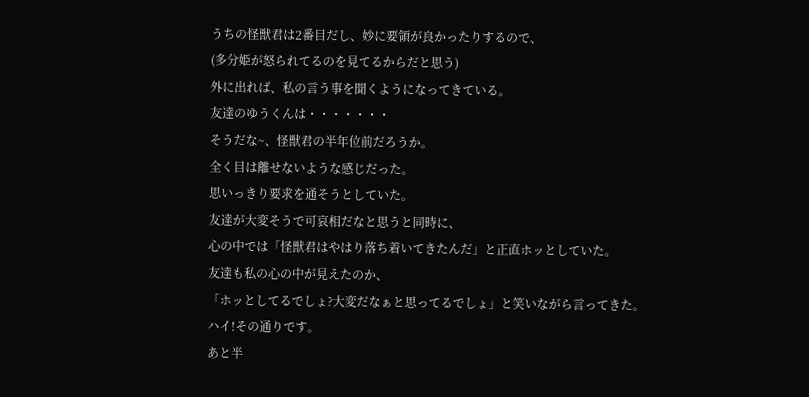うちの怪獣君は2番目だし、妙に要領が良かったりするので、
(多分姫が怒られてるのを見てるからだと思う)
外に出れば、私の言う事を聞くようになってきている。
友達のゆうくんは・・・・・・・
そうだな~、怪獣君の半年位前だろうか。
全く目は離せないような感じだった。
思いっきり要求を通そうとしていた。
友達が大変そうで可哀相だなと思うと同時に、
心の中では「怪獣君はやはり落ち着いてきたんだ」と正直ホッとしていた。
友達も私の心の中が見えたのか、
「ホッとしてるでしょ?大変だなぁと思ってるでしょ」と笑いながら言ってきた。
ハイ!その通りです。
あと半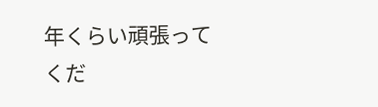年くらい頑張ってくだ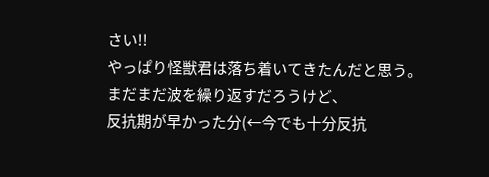さい!!
やっぱり怪獣君は落ち着いてきたんだと思う。
まだまだ波を繰り返すだろうけど、
反抗期が早かった分(←今でも十分反抗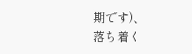期です)、
落ち着く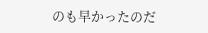のも早かったのだ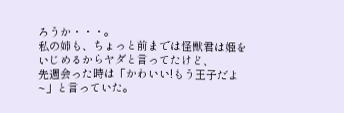ろうか・・・。
私の姉も、ちょっと前までは怪獣君は姫をいじめるからヤダと言ってたけど、
先週会った時は「かわいい!もう王子だよ~」と言っていた。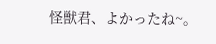怪獣君、よかったね~。